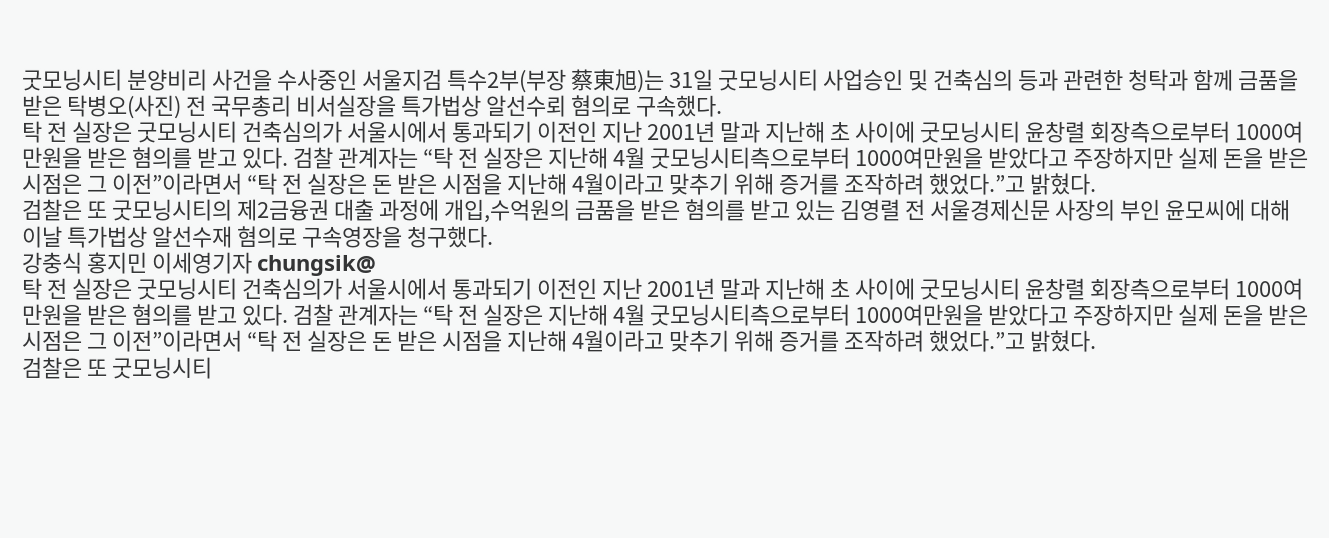굿모닝시티 분양비리 사건을 수사중인 서울지검 특수2부(부장 蔡東旭)는 31일 굿모닝시티 사업승인 및 건축심의 등과 관련한 청탁과 함께 금품을 받은 탁병오(사진) 전 국무총리 비서실장을 특가법상 알선수뢰 혐의로 구속했다.
탁 전 실장은 굿모닝시티 건축심의가 서울시에서 통과되기 이전인 지난 2001년 말과 지난해 초 사이에 굿모닝시티 윤창렬 회장측으로부터 1000여만원을 받은 혐의를 받고 있다. 검찰 관계자는 “탁 전 실장은 지난해 4월 굿모닝시티측으로부터 1000여만원을 받았다고 주장하지만 실제 돈을 받은 시점은 그 이전”이라면서 “탁 전 실장은 돈 받은 시점을 지난해 4월이라고 맞추기 위해 증거를 조작하려 했었다.”고 밝혔다.
검찰은 또 굿모닝시티의 제2금융권 대출 과정에 개입,수억원의 금품을 받은 혐의를 받고 있는 김영렬 전 서울경제신문 사장의 부인 윤모씨에 대해 이날 특가법상 알선수재 혐의로 구속영장을 청구했다.
강충식 홍지민 이세영기자 chungsik@
탁 전 실장은 굿모닝시티 건축심의가 서울시에서 통과되기 이전인 지난 2001년 말과 지난해 초 사이에 굿모닝시티 윤창렬 회장측으로부터 1000여만원을 받은 혐의를 받고 있다. 검찰 관계자는 “탁 전 실장은 지난해 4월 굿모닝시티측으로부터 1000여만원을 받았다고 주장하지만 실제 돈을 받은 시점은 그 이전”이라면서 “탁 전 실장은 돈 받은 시점을 지난해 4월이라고 맞추기 위해 증거를 조작하려 했었다.”고 밝혔다.
검찰은 또 굿모닝시티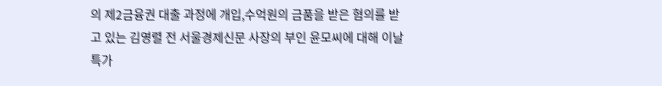의 제2금융권 대출 과정에 개입,수억원의 금품을 받은 혐의를 받고 있는 김영렬 전 서울경제신문 사장의 부인 윤모씨에 대해 이날 특가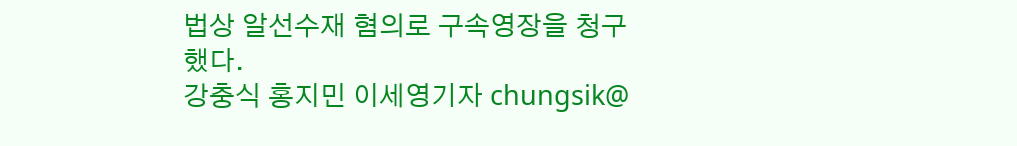법상 알선수재 혐의로 구속영장을 청구했다.
강충식 홍지민 이세영기자 chungsik@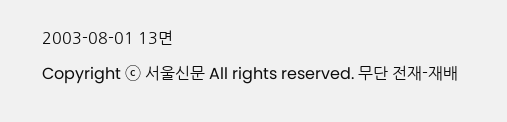2003-08-01 13면
Copyright ⓒ 서울신문 All rights reserved. 무단 전재-재배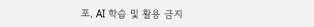포, AI 학습 및 활용 금지